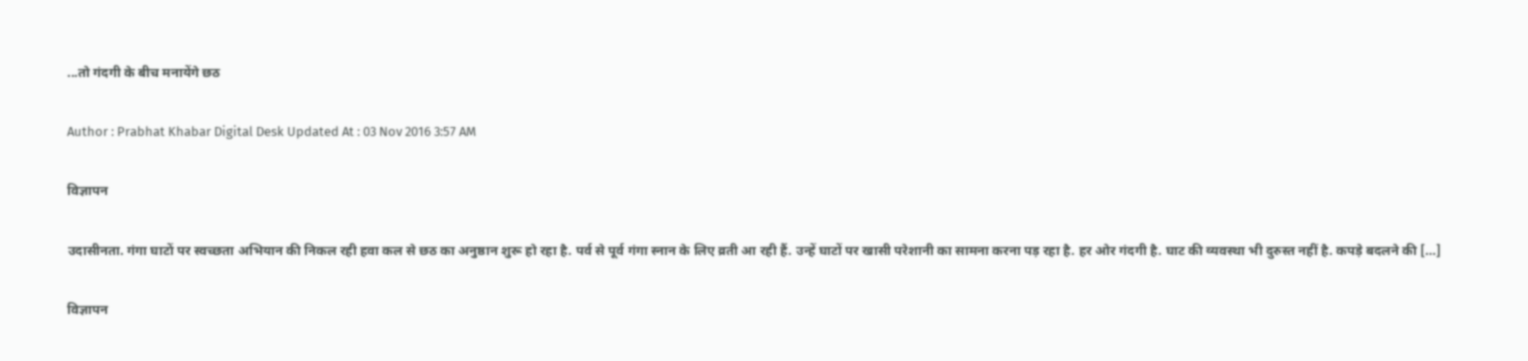...तो गंदगी के बीच मनायेंगे छठ

Author : Prabhat Khabar Digital Desk Updated At : 03 Nov 2016 3:57 AM

विज्ञापन

उदासीनता. गंगा घाटों पर स्वच्छता अभियान की निकल रही हवा कल से छठ का अनुष्ठान शुरू हो रहा है. पर्व से पूर्व गंगा स्नान के लिए व्रती आ रही हैं. उन्हें घाटों पर खासी परेशानी का सामना करना पड़ रहा है. हर ओर गंदगी है. घाट की व्यवस्था भी दुरुस्त नहीं है. कपड़े बदलने की […]

विज्ञापन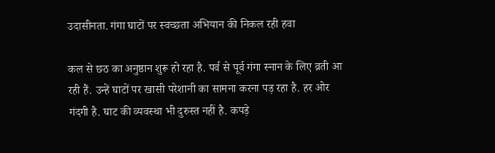उदासीनता. गंगा घाटों पर स्वच्छता अभियान की निकल रही हवा

कल से छठ का अनुष्ठान शुरू हो रहा है. पर्व से पूर्व गंगा स्नान के लिए व्रती आ रही हैं. उन्हें घाटों पर खासी परेशानी का सामना करना पड़ रहा है. हर ओर गंदगी है. घाट की व्यवस्था भी दुरुस्त नहीं है. कपड़े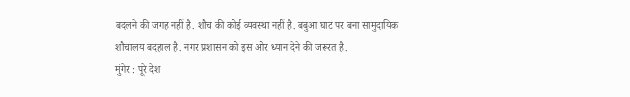बदलने की जगह नहीं है. शौच की कोई व्यवस्था नहीं है. बबुआ घाट पर बना सामुदायिक शौचालय बदहाल है. नगर प्रशासन को इस ओर ध्यान देने की जरूरत है.
मुंगेर : पूरे देश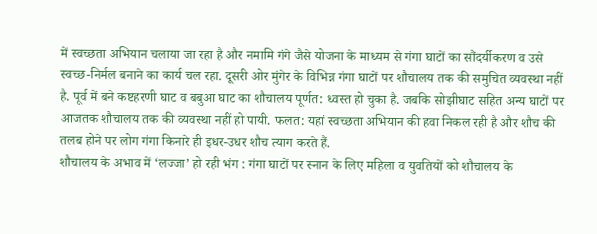में स्वच्छता अभियान चलाया जा रहा है और नमामि गंगे जैसे योजना के माध्यम से गंगा घाटों का सौंदर्यीकरण व उसे स्वच्छ-निर्मल बनाने का कार्य चल रहा. दूसरी ओर मुंगेर के विभिन्न गंगा घाटों पर शौचालय तक की समुचित व्यवस्था नहीं है. पूर्व में बने कष्टहरणी घाट व बबुआ घाट का शौचालय पूर्णत: ध्वस्त हो चुका है. जबकि सोझीघाट सहित अन्य घाटों पर आजतक शौचालय तक की व्यवस्था नहीं हो पायी. फलत: यहां स्वच्छता अभियान की हवा निकल रही है और शौच की तलब होने पर लोग गंगा किनारे ही इधर-उधर शौच त्याग करते हैं.
शौचालय के अभाव में ‘लज्जा’ हो रही भंग : गंगा घाटों पर स्नान के लिए महिला व युवतियों को शौचालय के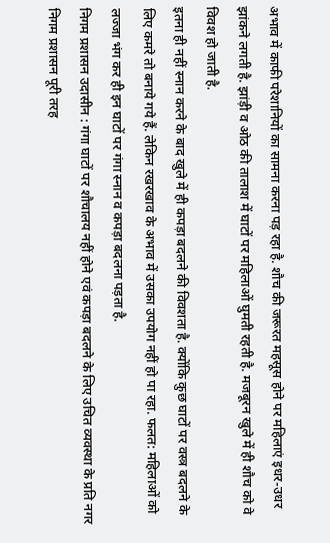अभाव में काफी परेशानियों का सामना करना पड़ रहा है. शौच की जरूरत महसूस होने पर महिलाएं इधर-उधर झांकने लगती है. झांड़ी व ओठ की तालाश में घाटों पर महिलाओं घुमती रहती है. मजबूरन खुले में ही शौच को वे विवश हो जाती है.
इतना ही नहीं स्नान करने के बाद खुले में ही कपड़ा बदलने की विवशता है. क्योंकि कुछ घाटों पर वस्त्र बदलने के लिए कमरे तो बनाये गये हैं. लेकिन रखरखाव के अभाव में उसका उपयोग नहीं हो पा रहा. फलत: महिलाओं को लज्जा भंग कर ही इन घाटों पर गंगा स्नान व कपड़ा बदलना पड़ता है.
निगम प्रशासन उदासीन : गंगा घाटों पर शौचालय नहीं होने एवं कपड़ा बदलने के लिए उचित व्यवस्था के प्रति नगर निगम प्रशासन पूरी तरह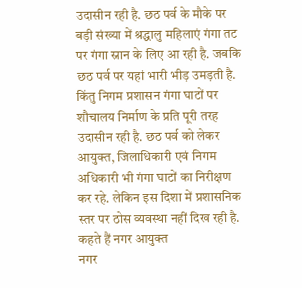उदासीन रही है. छठ पर्व के मौके पर बड़ी संख्या में श्रद्धालु महिलाएं गंगा तट पर गंगा स्नान के लिए आ रही है. जबकि छठ पर्व पर यहां भारी भीड़ उमड़ती है. किंतु निगम प्रशासन गंगा घाटों पर शौचालय निर्माण के प्रति पूरी तरह उदासीन रही है. छठ पर्व को लेकर आयुक्त, जिलाधिकारी एवं निगम अधिकारी भी गंगा घाटों का निरीक्षण कर रहे. लेकिन इस दिशा में प्रशासनिक स्तर पर ठोस व्यवस्था नहीं दिख रही है.
कहते हैं नगर आयुक्त
नगर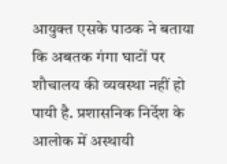आयुक्त एसके पाठक ने बताया कि अबतक गंगा घाटों पर शौचालय की व्यवस्था नहीं हो पायी है. प्रशासनिक निर्देश के आलोक में अस्थायी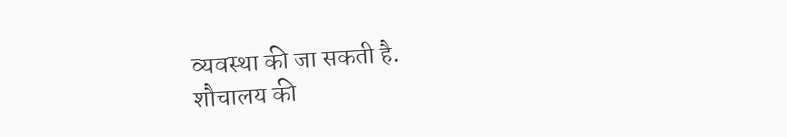व्यवस्था की जा सकती है.
शौचालय की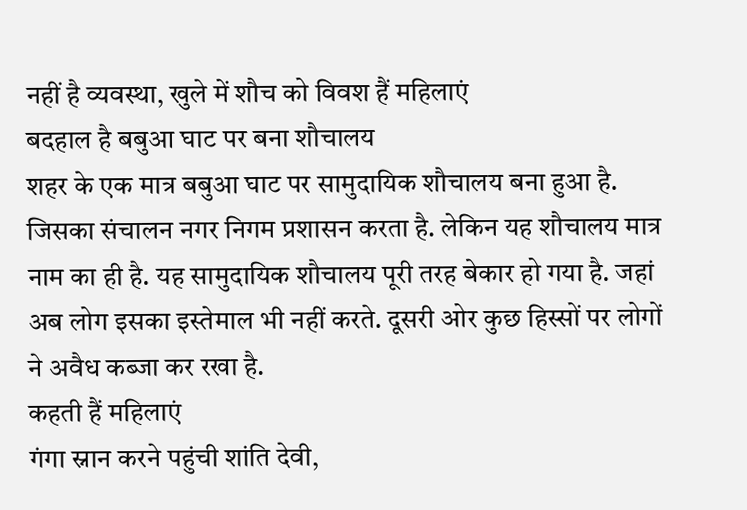नहीं है व्यवस्था, खुले में शौच को विवश हैं महिलाएं
बदहाल है बबुआ घाट पर बना शौचालय
शहर के एक मात्र बबुआ घाट पर सामुदायिक शौचालय बना हुआ है. जिसका संचालन नगर निगम प्रशासन करता है. लेकिन यह शौचालय मात्र नाम का ही है. यह सामुदायिक शौचालय पूरी तरह बेकार हो गया है. जहां अब लोग इसका इस्तेमाल भी नहीं करते. दूसरी ओर कुछ हिस्सों पर लोगों ने अवैध कब्जा कर रखा है.
कहती हैं महिलाएं
गंगा स्नान करने पहुंची शांति देवी,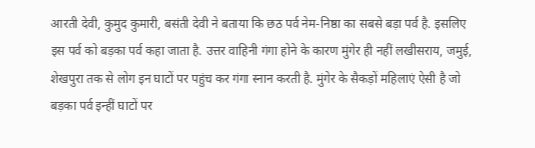आरती देवी, कुमुद कुमारी, बसंती देवी ने बताया कि छठ पर्व नेम-निष्ठा का सबसे बड़ा पर्व है. इसलिए इस पर्व को बड़का पर्व कहा जाता है. उत्तर वाहिनी गंगा होने के कारण मुंगेर ही नहीं लखीसराय, जमुई, शेखपुरा तक से लोग इन घाटों पर पहुंच कर गंगा स्नान करती है. मुंगेर के सैकड़ों महिलाएं ऐसी है जो बड़का पर्व इन्हीं घाटों पर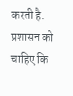करती है. प्रशासन को चाहिए कि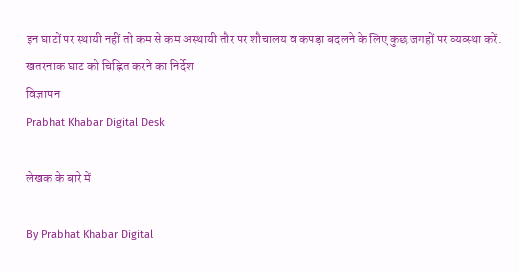इन घाटों पर स्थायी नहीं तो कम से कम अस्थायी तौर पर शौचालय व कपड़ा बदलने के लिए कुछ जगहों पर व्यव्स्था करें.
खतरनाक घाट को चिह्नित करने का निर्देश
विज्ञापन
Prabhat Khabar Digital Desk

लेखक के बारे में

By Prabhat Khabar Digital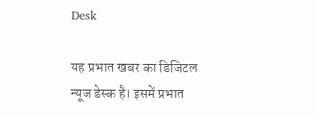Desk

यह प्रभात खबर का डिजिटल न्यूज डेस्क है। इसमें प्रभात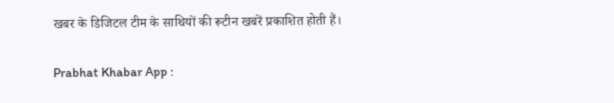खबर के डिजिटल टीम के साथियों की रूटीन खबरें प्रकाशित होती हैं।

Prabhat Khabar App :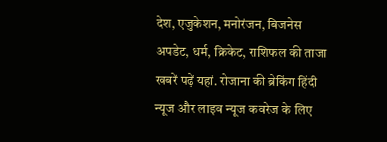देश, एजुकेशन, मनोरंजन, बिजनेस अपडेट, धर्म, क्रिकेट, राशिफल की ताजा खबरें पढ़ें यहां. रोजाना की ब्रेकिंग हिंदी न्यूज और लाइव न्यूज कवरेज के लिए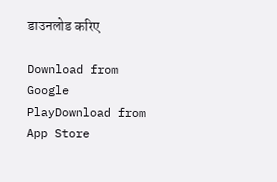डाउनलोड करिए

Download from Google PlayDownload from App Store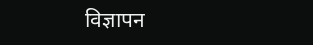विज्ञापन